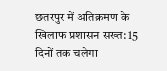छतरपुर में अतिक्रमण के खिलाफ प्रशासन सख्त: 15 दिनों तक चलेगा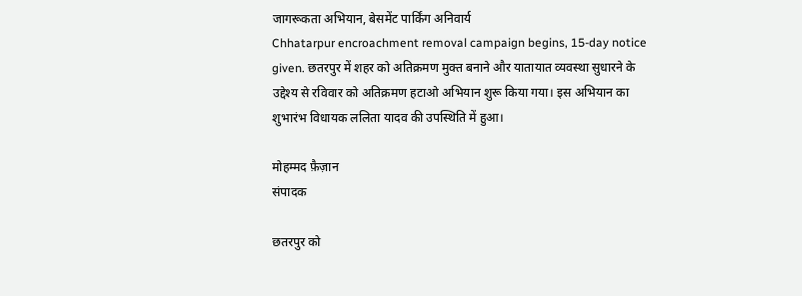जागरूकता अभियान, बेसमेंट पार्किंग अनिवार्य
Chhatarpur encroachment removal campaign begins, 15-day notice given. छतरपुर में शहर को अतिक्रमण मुक्त बनाने और यातायात व्यवस्था सुधारने के उद्देश्य से रविवार को अतिक्रमण हटाओ अभियान शुरू किया गया। इस अभियान का शुभारंभ विधायक ललिता यादव की उपस्थिति में हुआ।

मोहम्मद फ़ैज़ान
संपादक

छतरपुर को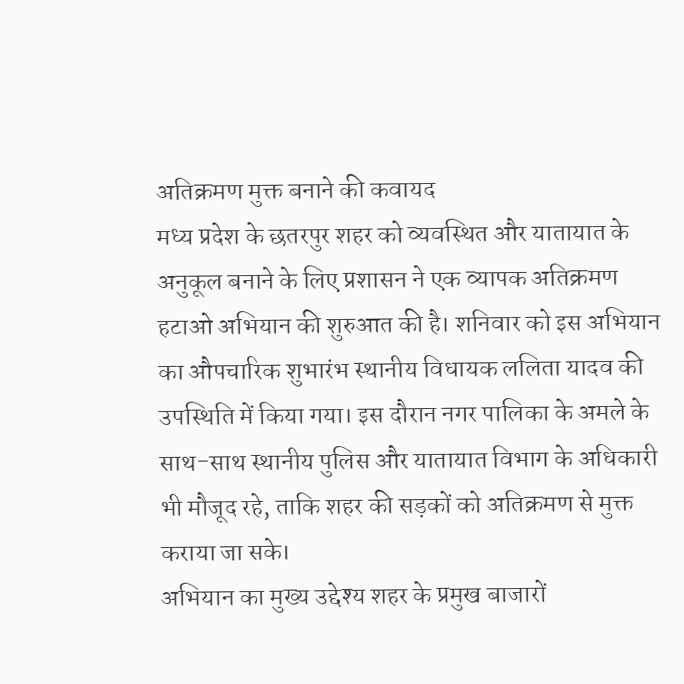अतिक्रमण मुक्त बनाने की कवायद
मध्य प्रदेश के छतरपुर शहर को व्यवस्थित और यातायात के अनुकूल बनाने के लिए प्रशासन ने एक व्यापक अतिक्रमण हटाओ अभियान की शुरुआत की है। शनिवार को इस अभियान का औपचारिक शुभारंभ स्थानीय विधायक ललिता यादव की उपस्थिति में किया गया। इस दौरान नगर पालिका के अमले के साथ-साथ स्थानीय पुलिस और यातायात विभाग के अधिकारी भी मौजूद रहे, ताकि शहर की सड़कों को अतिक्रमण से मुक्त कराया जा सके।
अभियान का मुख्य उद्देश्य शहर के प्रमुख बाजारों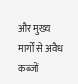और मुख्य मार्गों से अवैध कब्जों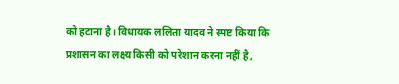को हटाना है। विधायक ललिता यादव ने स्पष्ट किया कि प्रशासन का लक्ष्य किसी को परेशान करना नहीं है,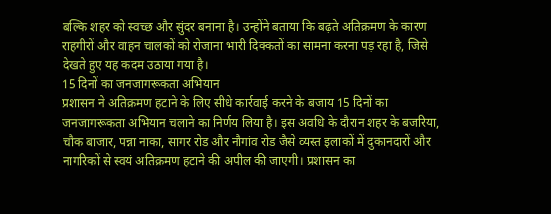बल्कि शहर को स्वच्छ और सुंदर बनाना है। उन्होंने बताया कि बढ़ते अतिक्रमण के कारण राहगीरों और वाहन चालकों को रोजाना भारी दिक्कतों का सामना करना पड़ रहा है, जिसे देखते हुए यह कदम उठाया गया है।
15 दिनों का जनजागरूकता अभियान
प्रशासन ने अतिक्रमण हटाने के लिए सीधे कार्रवाई करने के बजाय 15 दिनों का जनजागरूकता अभियान चलाने का निर्णय लिया है। इस अवधि के दौरान शहर के बजरिया, चौक बाजार, पन्ना नाका, सागर रोड और नौगांव रोड जैसे व्यस्त इलाकों में दुकानदारों और नागरिकों से स्वयं अतिक्रमण हटाने की अपील की जाएगी। प्रशासन का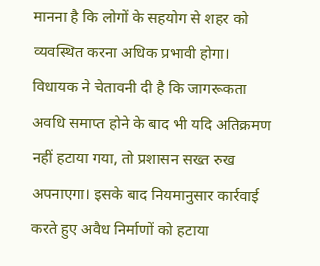मानना है कि लोगों के सहयोग से शहर को व्यवस्थित करना अधिक प्रभावी होगा।
विधायक ने चेतावनी दी है कि जागरूकता अवधि समाप्त होने के बाद भी यदि अतिक्रमण नहीं हटाया गया, तो प्रशासन सख्त रुख अपनाएगा। इसके बाद नियमानुसार कार्रवाई करते हुए अवैध निर्माणों को हटाया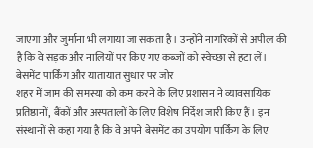जाएगा और जुर्माना भी लगाया जा सकता है। उन्होंने नागरिकों से अपील की है कि वे सड़क और नालियों पर किए गए कब्जों को स्वेच्छा से हटा लें।
बेसमेंट पार्किंग और यातायात सुधार पर जोर
शहर में जाम की समस्या को कम करने के लिए प्रशासन ने व्यावसायिक प्रतिष्ठानों, बैंकों और अस्पतालों के लिए विशेष निर्देश जारी किए हैं। इन संस्थानों से कहा गया है कि वे अपने बेसमेंट का उपयोग पार्किंग के लिए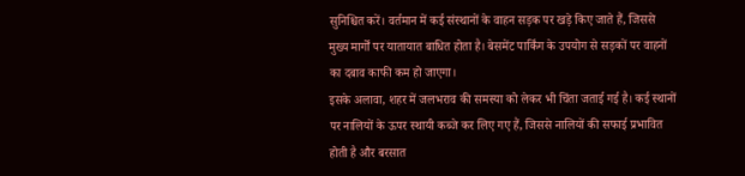सुनिश्चित करें। वर्तमान में कई संस्थानों के वाहन सड़क पर खड़े किए जाते हैं, जिससे मुख्य मार्गों पर यातायात बाधित होता है। बेसमेंट पार्किंग के उपयोग से सड़कों पर वाहनों का दबाव काफी कम हो जाएगा।
इसके अलावा, शहर में जलभराव की समस्या को लेकर भी चिंता जताई गई है। कई स्थानों पर नालियों के ऊपर स्थायी कब्जे कर लिए गए हैं, जिससे नालियों की सफाई प्रभावित होती है और बरसात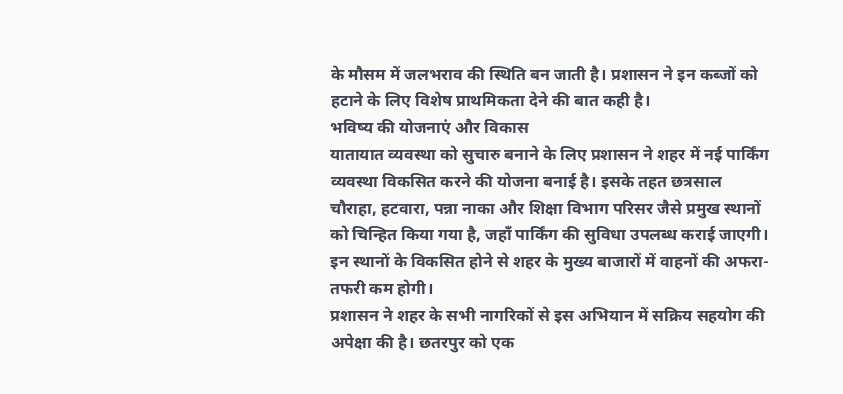के मौसम में जलभराव की स्थिति बन जाती है। प्रशासन ने इन कब्जों को हटाने के लिए विशेष प्राथमिकता देने की बात कही है।
भविष्य की योजनाएं और विकास
यातायात व्यवस्था को सुचारु बनाने के लिए प्रशासन ने शहर में नई पार्किंग व्यवस्था विकसित करने की योजना बनाई है। इसके तहत छत्रसाल चौराहा, हटवारा, पन्ना नाका और शिक्षा विभाग परिसर जैसे प्रमुख स्थानों को चिन्हित किया गया है, जहाँ पार्किंग की सुविधा उपलब्ध कराई जाएगी। इन स्थानों के विकसित होने से शहर के मुख्य बाजारों में वाहनों की अफरा-तफरी कम होगी।
प्रशासन ने शहर के सभी नागरिकों से इस अभियान में सक्रिय सहयोग की अपेक्षा की है। छतरपुर को एक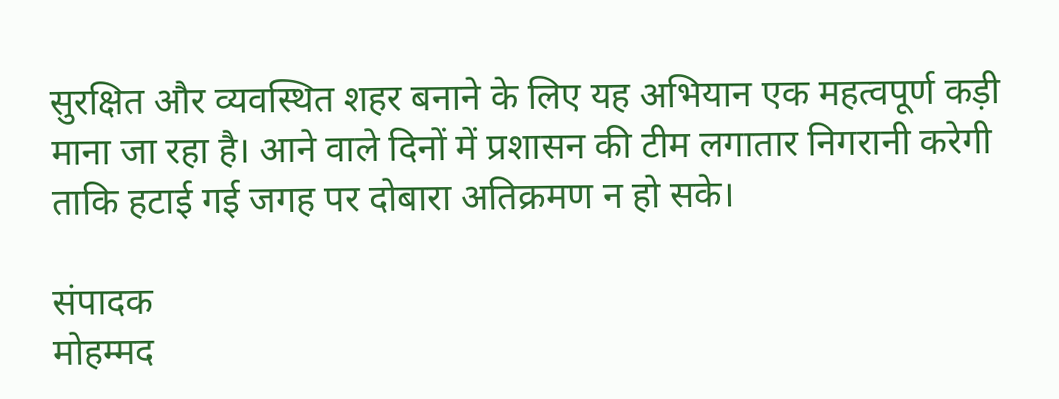सुरक्षित और व्यवस्थित शहर बनाने के लिए यह अभियान एक महत्वपूर्ण कड़ी माना जा रहा है। आने वाले दिनों में प्रशासन की टीम लगातार निगरानी करेगी ताकि हटाई गई जगह पर दोबारा अतिक्रमण न हो सके।

संपादक
मोहम्मद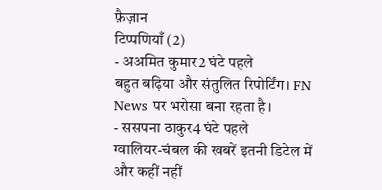फ़ैज़ान
टिप्पणियाँ (2)
- अअमित कुमार2 घंटे पहले
बहुत बढ़िया और संतुलित रिपोर्टिंग। FN News पर भरोसा बना रहता है।
- ससपना ठाकुर4 घंटे पहले
ग्वालियर-चंबल की खबरें इतनी डिटेल में और कहीं नहीं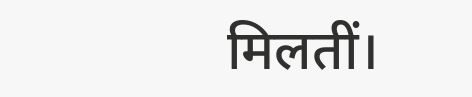मिलतीं।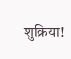शुक्रिया!